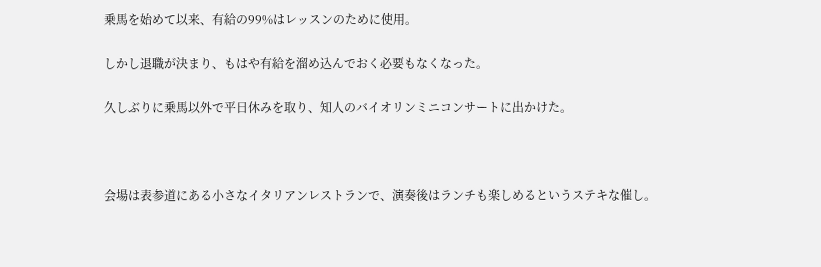乗馬を始めて以来、有給の99%はレッスンのために使用。

しかし退職が決まり、もはや有給を溜め込んでおく必要もなくなった。

久しぶりに乗馬以外で平日休みを取り、知人のバイオリンミニコンサートに出かけた。



会場は表参道にある小さなイタリアンレストランで、演奏後はランチも楽しめるというステキな催し。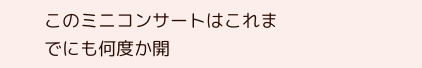このミニコンサートはこれまでにも何度か開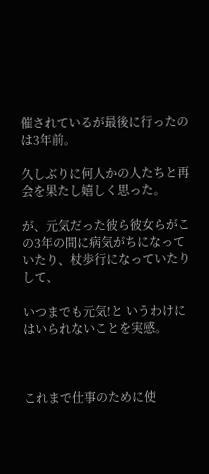催されているが最後に行ったのは3年前。

久しぶりに何人かの人たちと再会を果たし嬉しく思った。

が、元気だった彼ら彼女らがこの3年の間に病気がちになっていたり、杖歩行になっていたりして、

いつまでも元気!と いうわけにはいられないことを実感。



これまで仕事のために使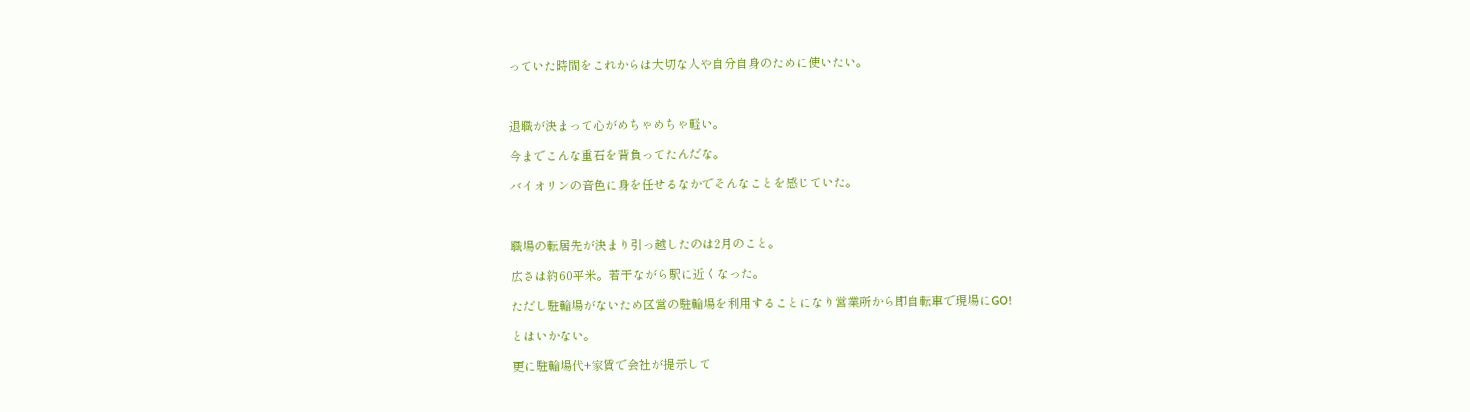っていた時間をこれからは大切な人や自分自身のために使いたい。



退職が決まって心がめちゃめちゃ軽い。

今までこんな重石を背負ってたんだな。

バイオリンの音色に身を任せるなかでそんなことを感じていた。



職場の転居先が決まり引っ越したのは2月のこと。

広さは約60平米。若干ながら駅に近くなった。

ただし駐輪場がないため区営の駐輪場を利用することになり営業所から即自転車で現場にGO!

とはいかない。

更に駐輪場代+家賃で会社が提示して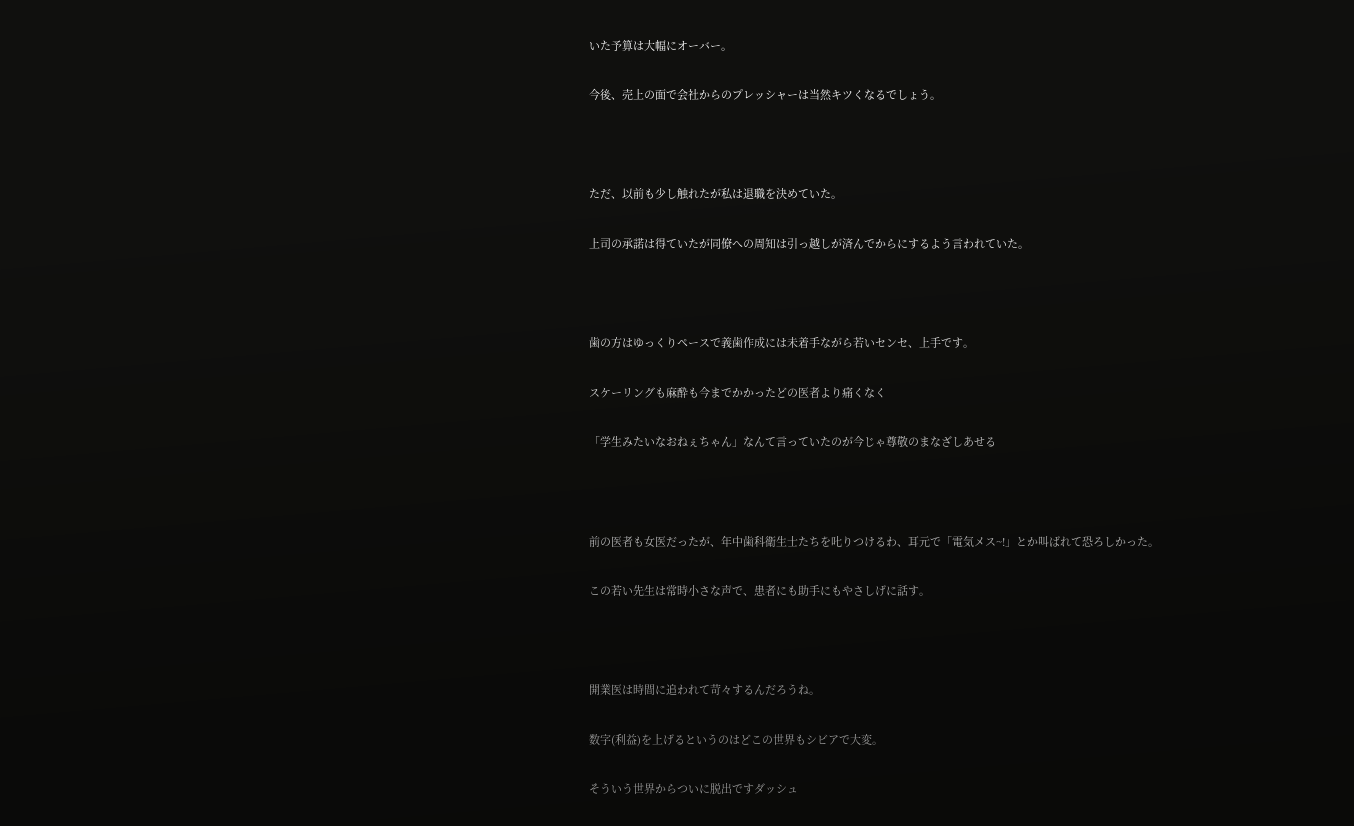いた予算は大幅にオーバー。

今後、売上の面で会社からのプレッシャーは当然キツくなるでしょう。



ただ、以前も少し触れたが私は退職を決めていた。

上司の承諾は得ていたが同僚への周知は引っ越しが済んでからにするよう言われていた。



歯の方はゆっくりペースで義歯作成には未着手ながら若いセンセ、上手です。

スケーリングも麻酔も今までかかったどの医者より痛くなく

「学生みたいなおねぇちゃん」なんて言っていたのが今じゃ尊敬のまなざしあせる



前の医者も女医だったが、年中歯科衛生士たちを𠮟りつけるわ、耳元で「電気メス~!」とか叫ばれて恐ろしかった。

この若い先生は常時小さな声で、患者にも助手にもやさしげに話す。



開業医は時間に追われて苛々するんだろうね。

数字(利益)を上げるというのはどこの世界もシビアで大変。

そういう世界からついに脱出ですダッシュ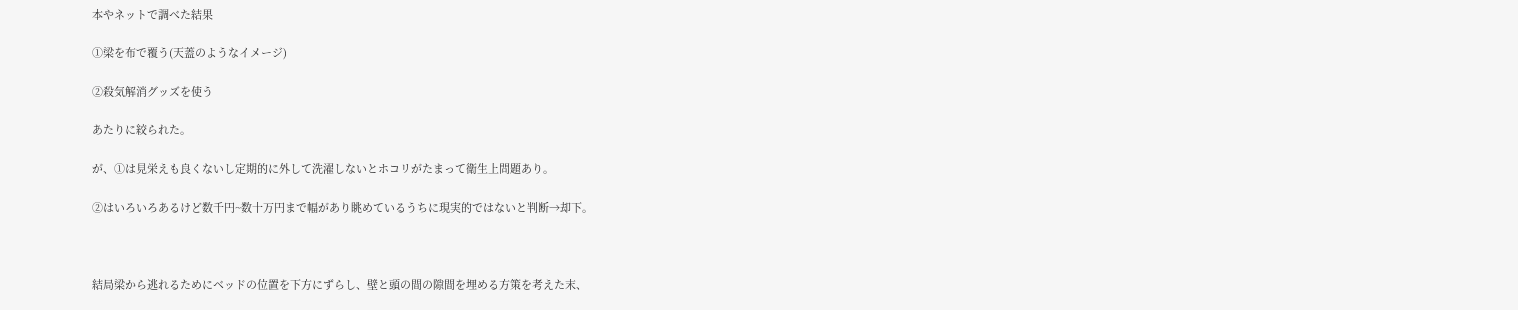本やネットで調べた結果

①梁を布で覆う(天蓋のようなイメージ)

➁殺気解消グッズを使う

あたりに絞られた。

が、①は見栄えも良くないし定期的に外して洗濯しないとホコリがたまって衛生上問題あり。

➁はいろいろあるけど数千円~数十万円まで幅があり眺めているうちに現実的ではないと判断→却下。



結局梁から逃れるためにベッドの位置を下方にずらし、壁と頭の間の隙間を埋める方策を考えた末、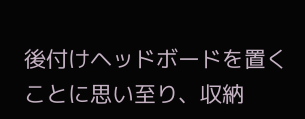後付けヘッドボードを置くことに思い至り、収納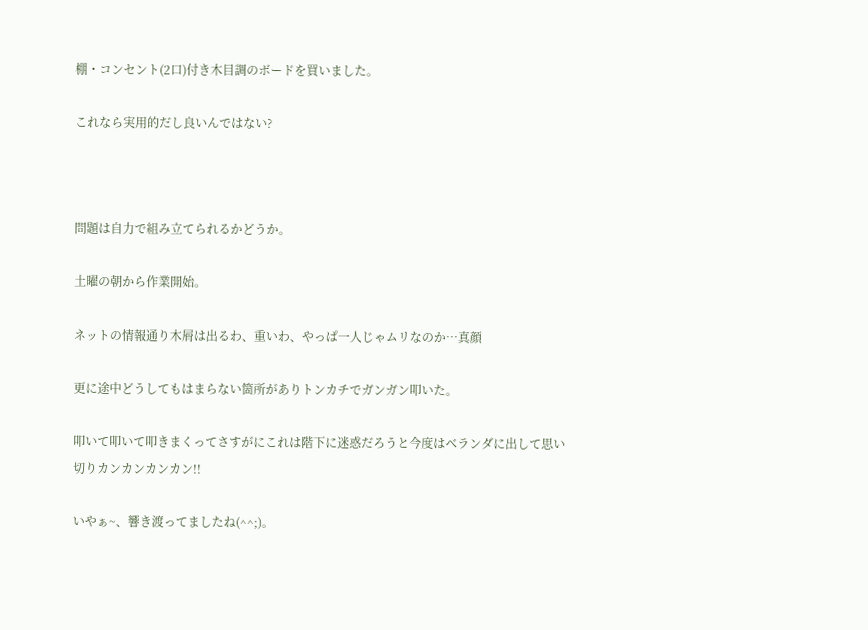棚・コンセント(2口)付き木目調のボードを買いました。

これなら実用的だし良いんではない?



問題は自力で組み立てられるかどうか。

土曜の朝から作業開始。

ネットの情報通り木屑は出るわ、重いわ、やっぱ一人じゃムリなのか…真顔

更に途中どうしてもはまらない箇所がありトンカチでガンガン叩いた。

叩いて叩いて叩きまくってさすがにこれは階下に迷惑だろうと今度はベランダに出して思い切りカンカンカンカン!!

いやぁ~、響き渡ってましたね(^^;)。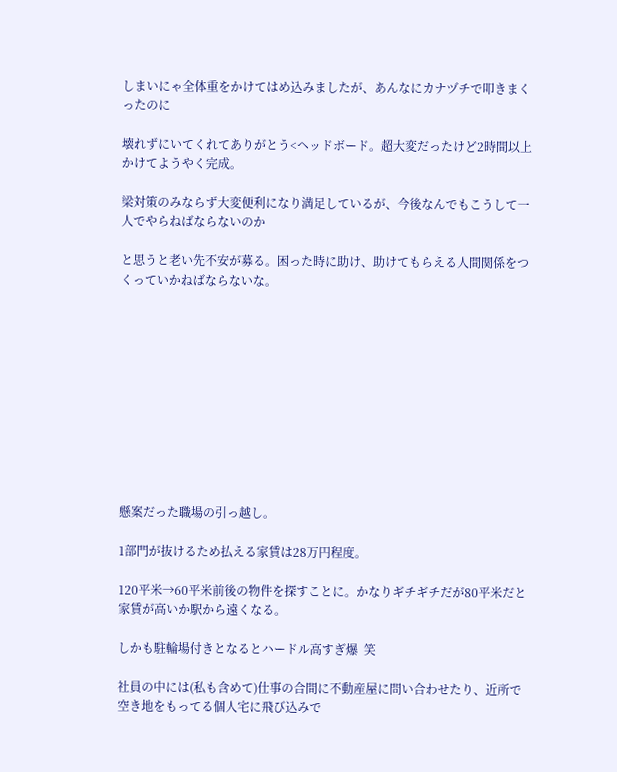しまいにゃ全体重をかけてはめ込みましたが、あんなにカナヅチで叩きまくったのに

壊れずにいてくれてありがとう<ヘッドボード。超大変だったけど2時間以上かけてようやく完成。

梁対策のみならず大変便利になり満足しているが、今後なんでもこうして一人でやらねばならないのか

と思うと老い先不安が募る。困った時に助け、助けてもらえる人間関係をつくっていかねばならないな。











懸案だった職場の引っ越し。

1部門が抜けるため払える家賃は28万円程度。

120平米→60平米前後の物件を探すことに。かなりギチギチだが80平米だと家賃が高いか駅から遠くなる。

しかも駐輪場付きとなるとハードル高すぎ爆  笑

社員の中には(私も含めて)仕事の合間に不動産屋に問い合わせたり、近所で空き地をもってる個人宅に飛び込みで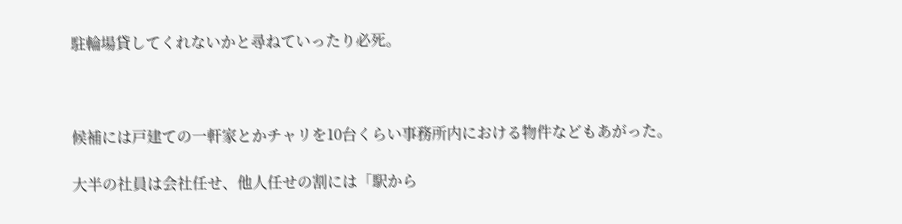駐輪場貸してくれないかと尋ねていったり必死。



候補には戸建ての一軒家とかチャリを10台くらい事務所内における物件などもあがった。

大半の社員は会社任せ、他人任せの割には「駅から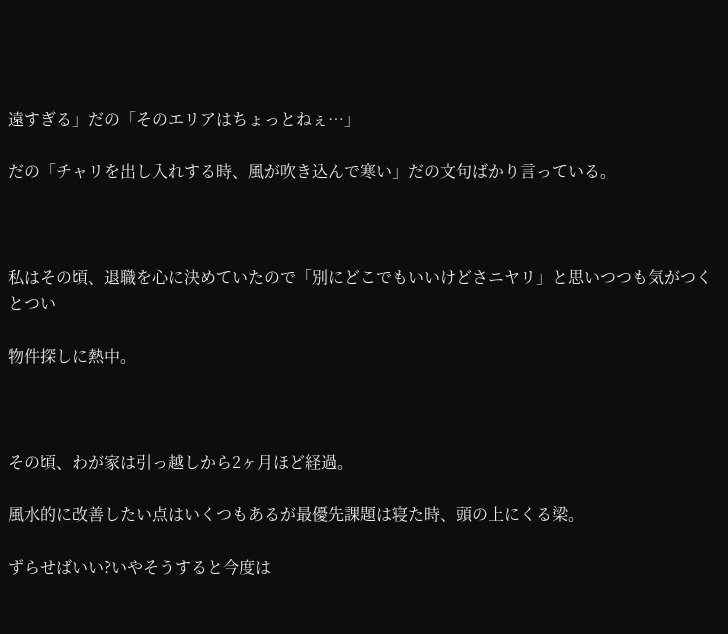遠すぎる」だの「そのエリアはちょっとねぇ…」

だの「チャリを出し入れする時、風が吹き込んで寒い」だの文句ばかり言っている。



私はその頃、退職を心に決めていたので「別にどこでもいいけどさニヤリ」と思いつつも気がつくとつい

物件探しに熱中。



その頃、わが家は引っ越しから2ヶ月ほど経過。

風水的に改善したい点はいくつもあるが最優先課題は寝た時、頭の上にくる梁。

ずらせばいい?いやそうすると今度は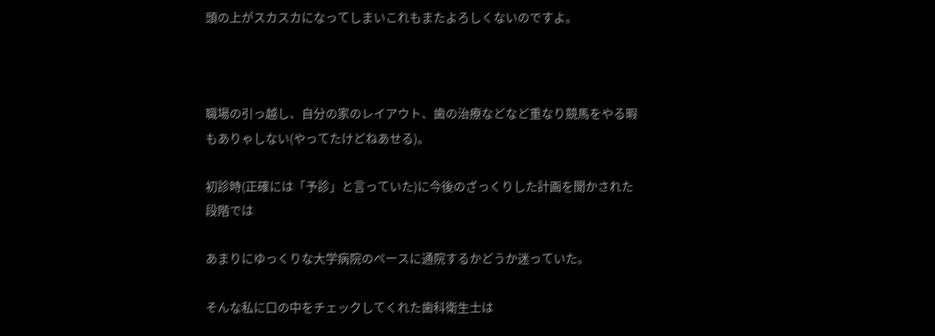頭の上がスカスカになってしまいこれもまたよろしくないのですよ。



職場の引っ越し、自分の家のレイアウト、歯の治療などなど重なり競馬をやる暇もありゃしない(やってたけどねあせる)。

初診時(正確には「予診」と言っていた)に今後のざっくりした計画を聞かされた段階では

あまりにゆっくりな大学病院のペースに通院するかどうか迷っていた。

そんな私に口の中をチェックしてくれた歯科衛生士は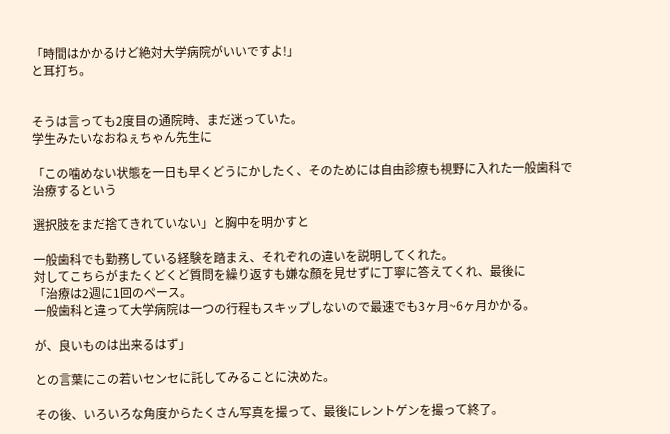「時間はかかるけど絶対大学病院がいいですよ!」
と耳打ち。


そうは言っても2度目の通院時、まだ迷っていた。
学生みたいなおねぇちゃん先生に

「この噛めない状態を一日も早くどうにかしたく、そのためには自由診療も視野に入れた一般歯科で治療するという

選択肢をまだ捨てきれていない」と胸中を明かすと

一般歯科でも勤務している経験を踏まえ、それぞれの違いを説明してくれた。
対してこちらがまたくどくど質問を繰り返すも嫌な顏を見せずに丁寧に答えてくれ、最後に
「治療は2週に1回のペース。
一般歯科と違って大学病院は一つの行程もスキップしないので最速でも3ヶ月~6ヶ月かかる。

が、良いものは出来るはず」

との言葉にこの若いセンセに託してみることに決めた。

その後、いろいろな角度からたくさん写真を撮って、最後にレントゲンを撮って終了。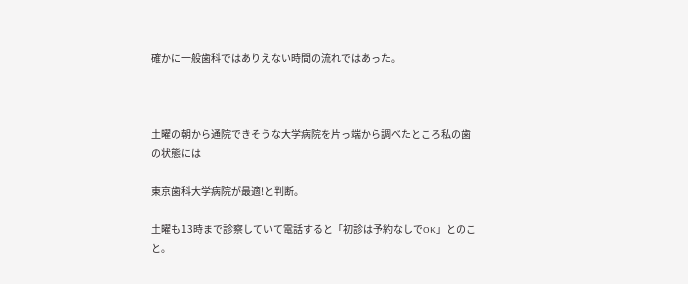確かに一般歯科ではありえない時間の流れではあった。



土曜の朝から通院できそうな大学病院を片っ端から調べたところ私の歯の状態には

東京歯科大学病院が最適!と判断。

土曜も13時まで診察していて電話すると「初診は予約なしでOK」とのこと。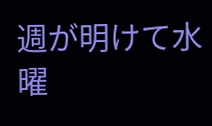週が明けて水曜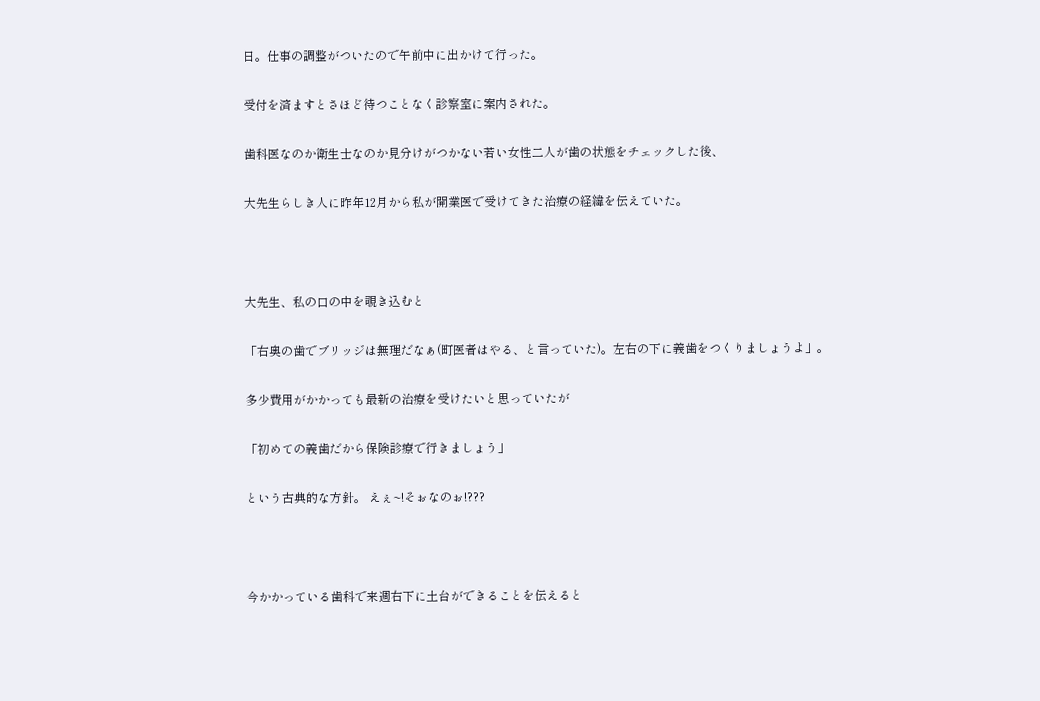日。仕事の調整がついたので午前中に出かけて行った。

受付を済ますとさほど待つことなく診察室に案内された。

歯科医なのか衛生士なのか見分けがつかない若い女性二人が歯の状態をチェックした後、

大先生らしき人に昨年12月から私が開業医で受けてきた治療の経緯を伝えていた。



大先生、私の口の中を覗き込むと

「右奥の歯でブリッジは無理だなぁ(町医者はやる、と言っていた)。左右の下に義歯をつくりましょうよ」。

多少費用がかかっても最新の治療を受けたいと思っていたが

「初めての義歯だから保険診療で行きましょう」

という古典的な方針。 えぇ~!そぉなのぉ!???



今かかっている歯科で来週右下に土台ができることを伝えると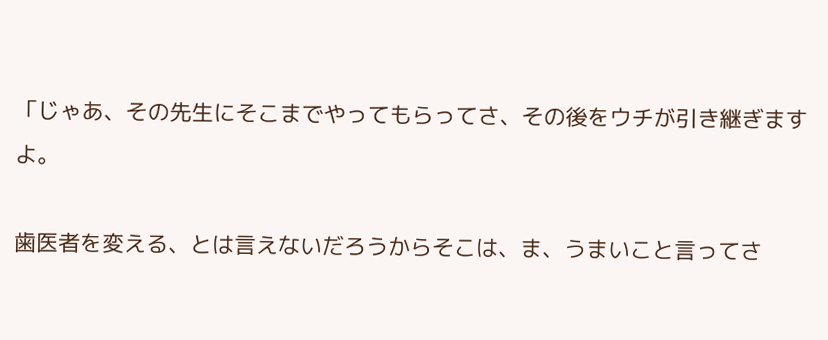「じゃあ、その先生にそこまでやってもらってさ、その後をウチが引き継ぎますよ。

歯医者を変える、とは言えないだろうからそこは、ま、うまいこと言ってさ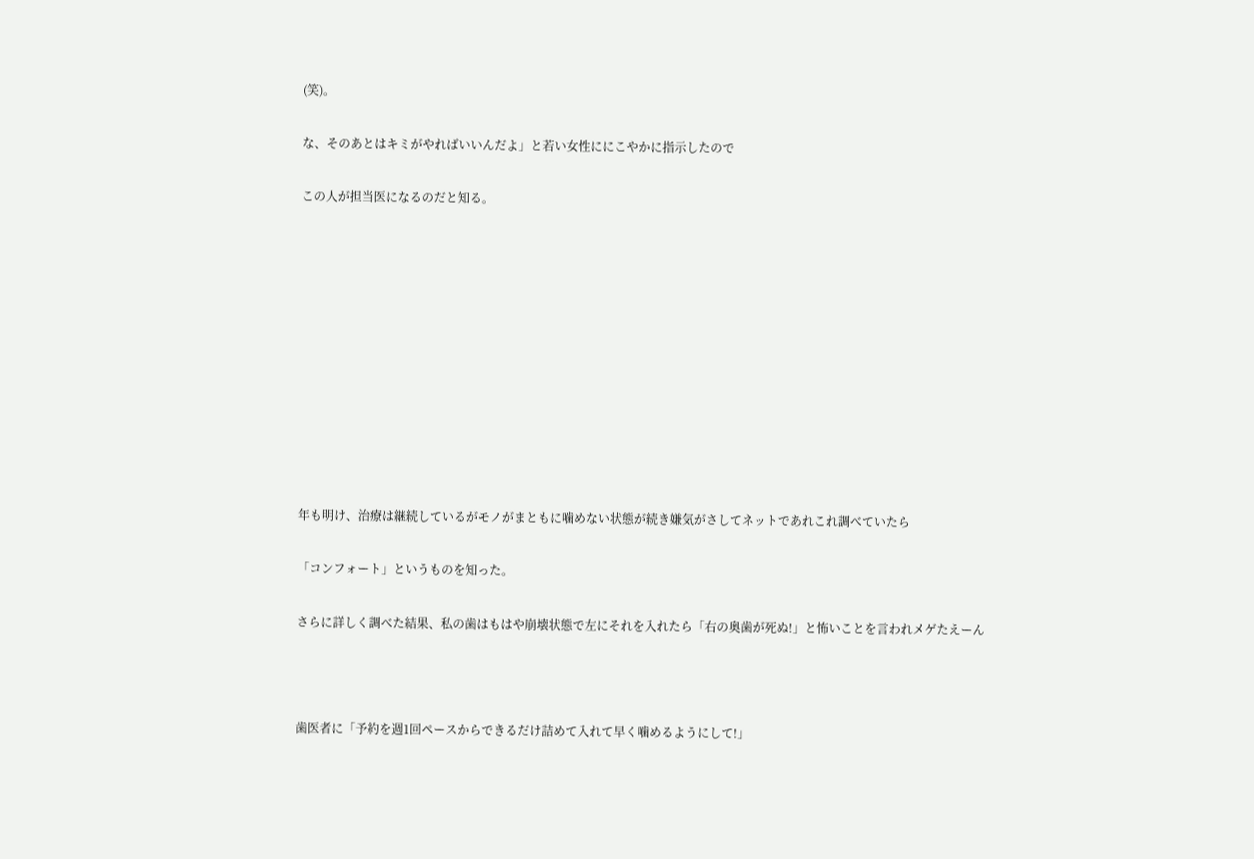(笑)。

な、そのあとはキミがやればいいんだよ」と若い女性ににこやかに指示したので

この人が担当医になるのだと知る。











年も明け、治療は継続しているがモノがまともに噛めない状態が続き嫌気がさしてネットであれこれ調べていたら

「コンフォート」というものを知った。

さらに詳しく調べた結果、私の歯はもはや崩壊状態で左にそれを入れたら「右の奥歯が死ぬ!」と怖いことを言われメゲたえーん



歯医者に「予約を週1回ペースからできるだけ詰めて入れて早く噛めるようにして!」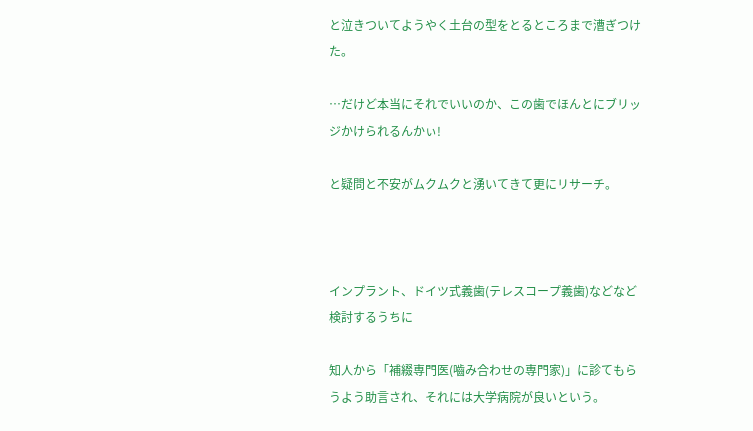と泣きついてようやく土台の型をとるところまで漕ぎつけた。

…だけど本当にそれでいいのか、この歯でほんとにブリッジかけられるんかぃ!

と疑問と不安がムクムクと湧いてきて更にリサーチ。



インプラント、ドイツ式義歯(テレスコープ義歯)などなど検討するうちに

知人から「補綴専門医(嚙み合わせの専門家)」に診てもらうよう助言され、それには大学病院が良いという。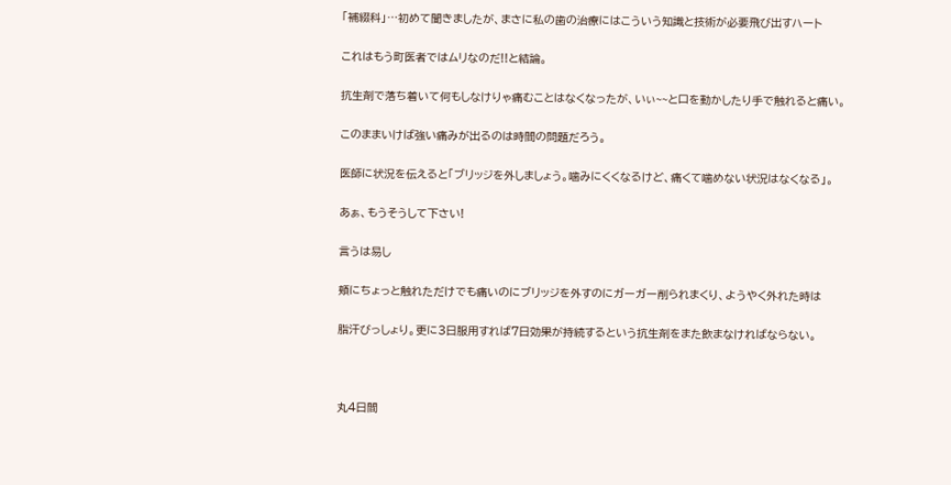「補綴科」…初めて聞きましたが、まさに私の歯の治療にはこういう知識と技術が必要飛び出すハート

これはもう町医者ではムリなのだ!!と結論。

抗生剤で落ち着いて何もしなけりゃ痛むことはなくなったが、いぃ~~と口を動かしたり手で触れると痛い。

このままいけば強い痛みが出るのは時間の問題だろう。

医師に状況を伝えると「ブリッジを外しましょう。噛みにくくなるけど、痛くて噛めない状況はなくなる」。

あぁ、もうそうして下さい!

言うは易し

頬にちょっと触れただけでも痛いのにブリッジを外すのにガーガー削られまくり、ようやく外れた時は

脂汗びっしょり。更に3日服用すれば7日効果が持続するという抗生剤をまた飲まなければならない。



丸4日間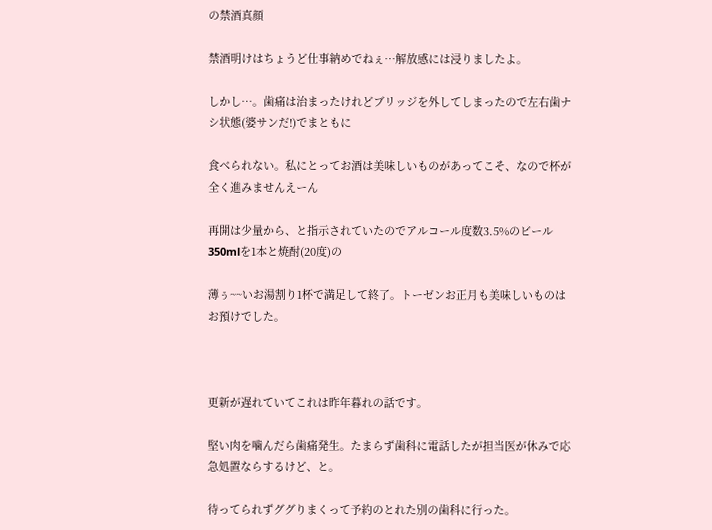の禁酒真顔

禁酒明けはちょうど仕事納めでねぇ…解放感には浸りましたよ。

しかし…。歯痛は治まったけれどブリッジを外してしまったので左右歯ナシ状態(婆サンだ!)でまともに

食べられない。私にとってお酒は美味しいものがあってこそ、なので杯が全く進みませんえーん

再開は少量から、と指示されていたのでアルコール度数3.5%のビール350mlを1本と焼酎(20度)の

薄ぅ~~いお湯割り1杯で満足して終了。トーゼンお正月も美味しいものはお預けでした。



更新が遅れていてこれは昨年暮れの話です。

堅い肉を噛んだら歯痛発生。たまらず歯科に電話したが担当医が休みで応急処置ならするけど、と。

待ってられずググりまくって予約のとれた別の歯科に行った。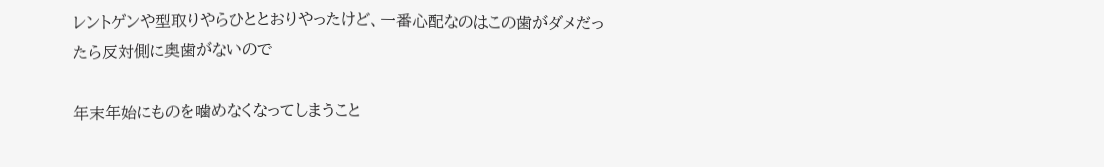レントゲンや型取りやらひととおりやったけど、一番心配なのはこの歯がダメだったら反対側に奥歯がないので

年末年始にものを噛めなくなってしまうこと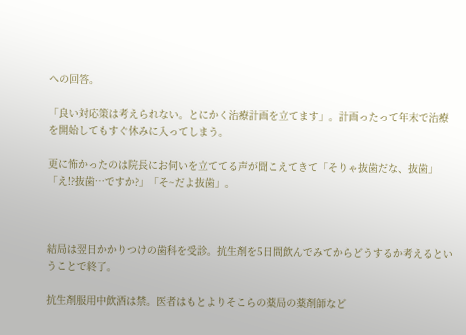への回答。

「良い対応策は考えられない。とにかく治療計画を立てます」。計画ったって年末で治療を開始してもすぐ休みに入ってしまう。

更に怖かったのは院長にお伺いを立ててる声が聞こえてきて「そりゃ抜歯だな、抜歯」「え!?抜歯…ですか?」「そ~だよ抜歯」。



結局は翌日かかりつけの歯科を受診。抗生剤を5日間飲んでみてからどうするか考えるということで終了。

抗生剤服用中飲酒は禁。医者はもとよりそこらの薬局の薬剤師など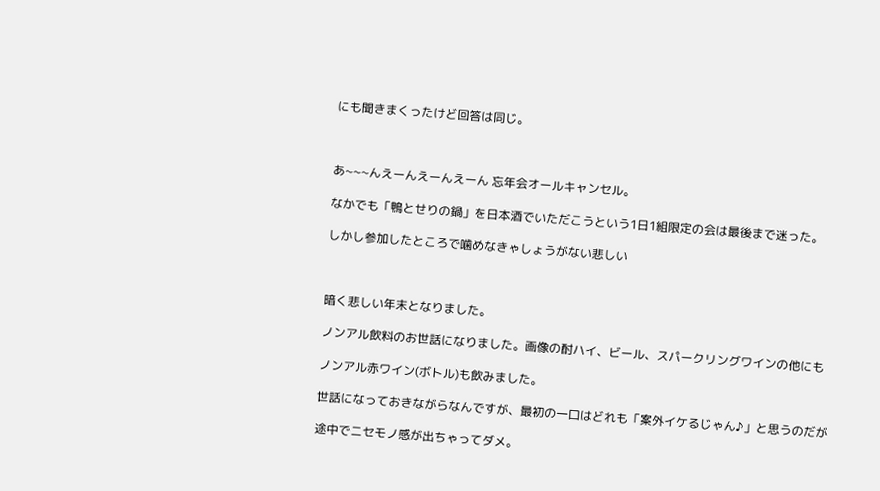にも聞きまくったけど回答は同じ。



あ~~~んえーんえーんえーん 忘年会オールキャンセル。

なかでも「鴨とせりの鍋」を日本酒でいただこうという1日1組限定の会は最後まで迷った。

しかし参加したところで噛めなきゃしょうがない悲しい



暗く悲しい年末となりました。

ノンアル飲料のお世話になりました。画像の酎ハイ、ビール、スパークリングワインの他にも

ノンアル赤ワイン(ボトル)も飲みました。

世話になっておきながらなんですが、最初の一口はどれも「案外イケるじゃん♪」と思うのだが

途中でニセモノ感が出ちゃってダメ。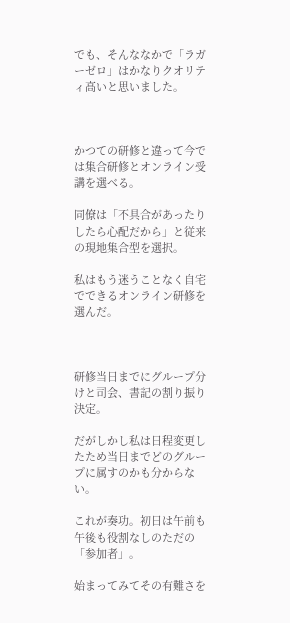でも、そんななかで「ラガーゼロ」はかなりクオリティ高いと思いました。



かつての研修と違って今では集合研修とオンライン受講を選べる。

同僚は「不具合があったりしたら心配だから」と従来の現地集合型を選択。

私はもう迷うことなく自宅でできるオンライン研修を選んだ。



研修当日までにグループ分けと司会、書記の割り振り決定。

だがしかし私は日程変更したため当日までどのグループに属すのかも分からない。

これが奏功。初日は午前も午後も役割なしのただの「参加者」。

始まってみてその有難さを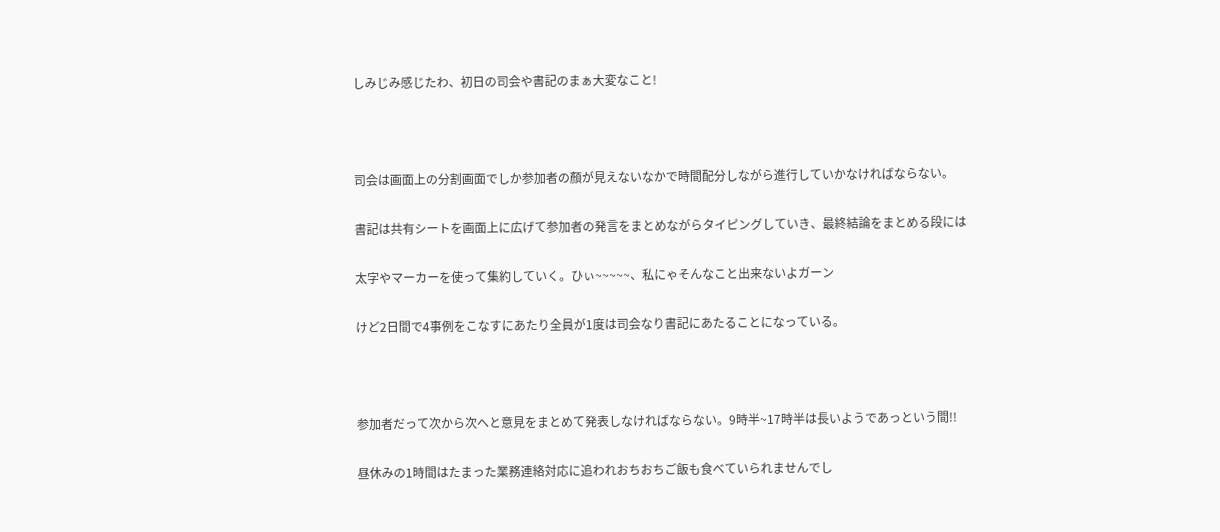しみじみ感じたわ、初日の司会や書記のまぁ大変なこと!



司会は画面上の分割画面でしか参加者の顏が見えないなかで時間配分しながら進行していかなければならない。

書記は共有シートを画面上に広げて参加者の発言をまとめながらタイピングしていき、最終結論をまとめる段には

太字やマーカーを使って集約していく。ひぃ~~~~~、私にゃそんなこと出来ないよガーン

けど2日間で4事例をこなすにあたり全員が1度は司会なり書記にあたることになっている。



参加者だって次から次へと意見をまとめて発表しなければならない。9時半~17時半は長いようであっという間!!

昼休みの1時間はたまった業務連絡対応に追われおちおちご飯も食べていられませんでし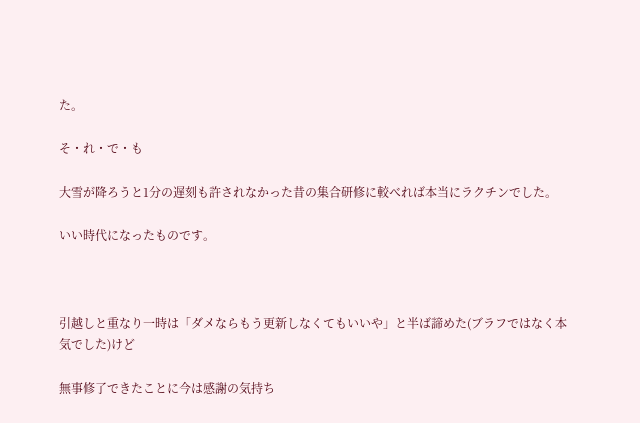た。

そ・れ・で・も

大雪が降ろうと1分の遅刻も許されなかった昔の集合研修に較べれば本当にラクチンでした。

いい時代になったものです。



引越しと重なり一時は「ダメならもう更新しなくてもいいや」と半ば諦めた(ブラフではなく本気でした)けど

無事修了できたことに今は感謝の気持ち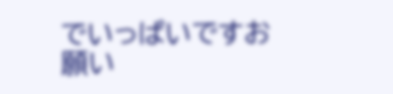でいっぱいですお願い